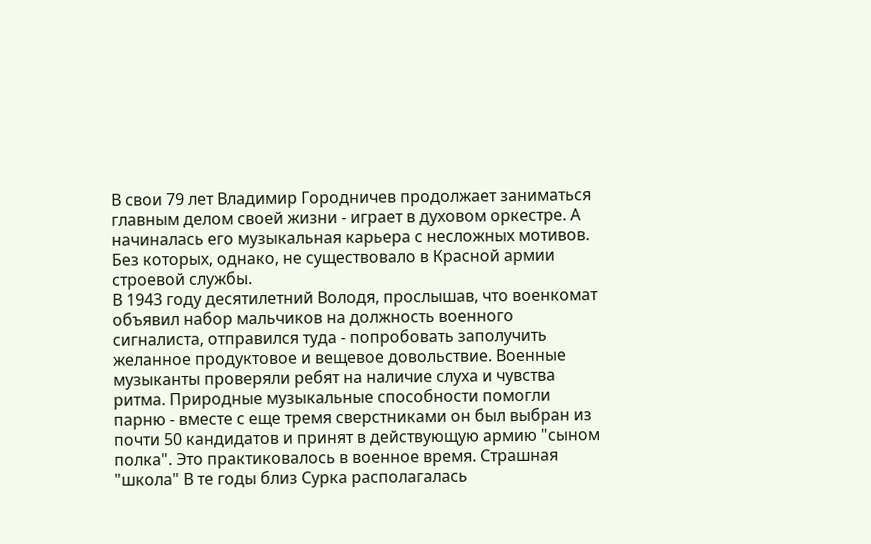В свои 79 лет Владимир Городничев продолжает заниматься главным делом своей жизни - играет в духовом оркестре. А начиналась его музыкальная карьера с несложных мотивов. Без которых, однако, не существовало в Красной армии строевой службы.
В 1943 году десятилетний Володя, прослышав, что военкомат объявил набор мальчиков на должность военного сигналиста, отправился туда - попробовать заполучить желанное продуктовое и вещевое довольствие. Военные музыканты проверяли ребят на наличие слуха и чувства ритма. Природные музыкальные способности помогли парню - вместе с еще тремя сверстниками он был выбран из почти 50 кандидатов и принят в действующую армию "сыном полка". Это практиковалось в военное время. Страшная "школа" В те годы близ Сурка располагалась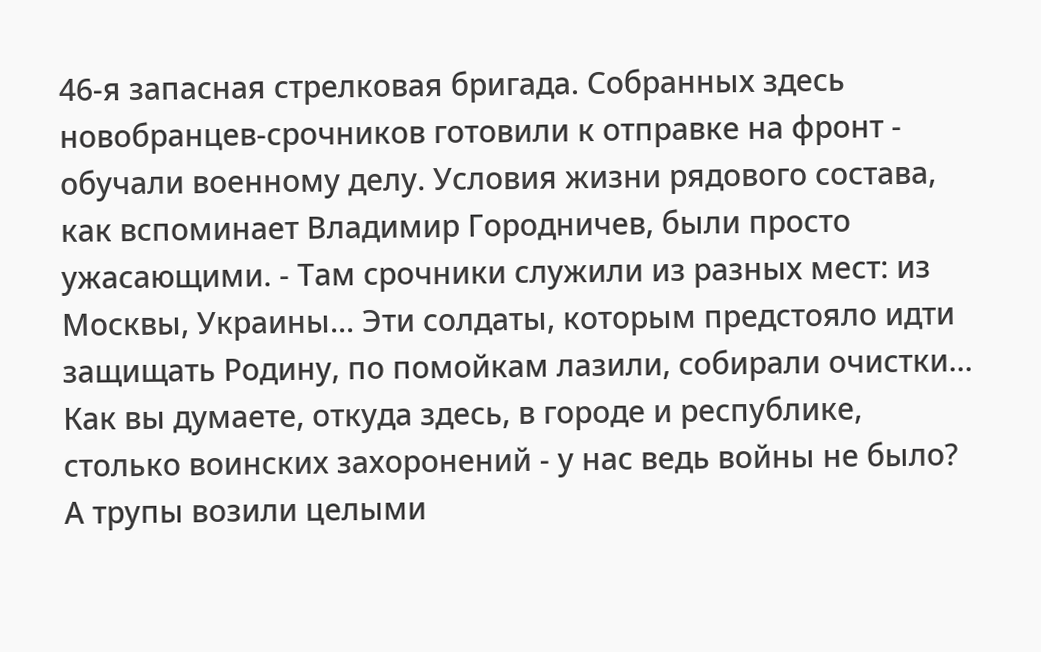46-я запасная стрелковая бригада. Собранных здесь новобранцев-срочников готовили к отправке на фронт - обучали военному делу. Условия жизни рядового состава, как вспоминает Владимир Городничев, были просто ужасающими. - Там срочники служили из разных мест: из Москвы, Украины... Эти солдаты, которым предстояло идти защищать Родину, по помойкам лазили, собирали очистки... Как вы думаете, откуда здесь, в городе и республике, столько воинских захоронений - у нас ведь войны не было? А трупы возили целыми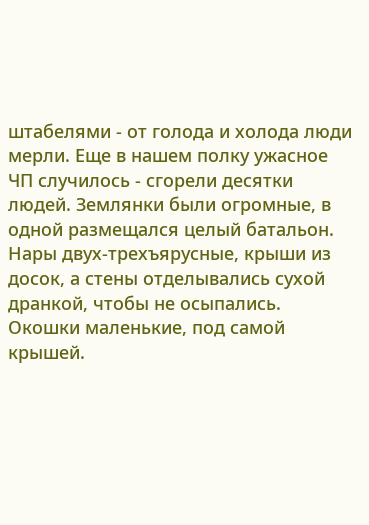штабелями - от голода и холода люди мерли. Еще в нашем полку ужасное ЧП случилось - сгорели десятки людей. Землянки были огромные, в одной размещался целый батальон. Нары двух-трехъярусные, крыши из досок, а стены отделывались сухой дранкой, чтобы не осыпались. Окошки маленькие, под самой крышей.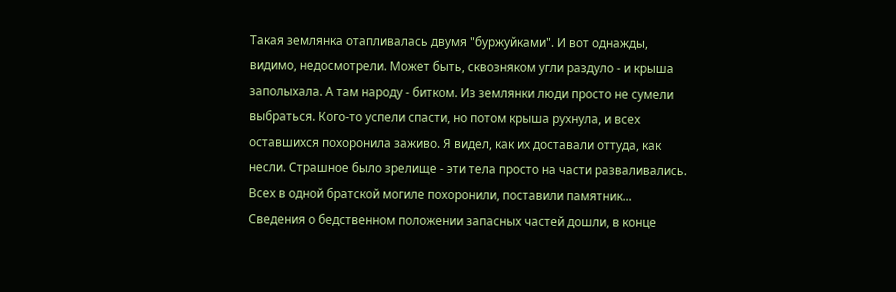Такая землянка отапливалась двумя "буржуйками". И вот однажды, видимо, недосмотрели. Может быть, сквозняком угли раздуло - и крыша заполыхала. А там народу - битком. Из землянки люди просто не сумели выбраться. Кого-то успели спасти, но потом крыша рухнула, и всех оставшихся похоронила заживо. Я видел, как их доставали оттуда, как несли. Страшное было зрелище - эти тела просто на части разваливались. Всех в одной братской могиле похоронили, поставили памятник... Сведения о бедственном положении запасных частей дошли, в конце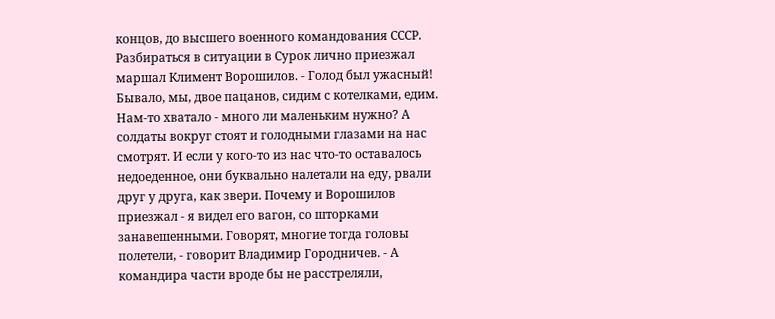концов, до высшего военного командования СССР. Разбираться в ситуации в Сурок лично приезжал маршал Климент Ворошилов. - Голод был ужасный! Бывало, мы, двое пацанов, сидим с котелками, едим. Нам-то хватало - много ли маленьким нужно? А солдаты вокруг стоят и голодными глазами на нас смотрят. И если у кого-то из нас что-то оставалось недоеденное, они буквально налетали на еду, рвали друг у друга, как звери. Почему и Ворошилов приезжал - я видел его вагон, со шторками занавешенными. Говорят, многие тогда головы полетели, - говорит Владимир Городничев. - А командира части вроде бы не расстреляли,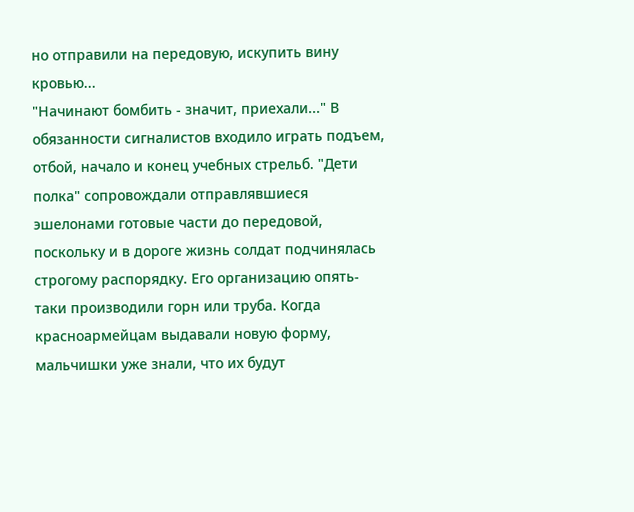но отправили на передовую, искупить вину кровью...
"Начинают бомбить - значит, приехали..." В обязанности сигналистов входило играть подъем, отбой, начало и конец учебных стрельб. "Дети полка" сопровождали отправлявшиеся эшелонами готовые части до передовой, поскольку и в дороге жизнь солдат подчинялась строгому распорядку. Его организацию опять-таки производили горн или труба. Когда красноармейцам выдавали новую форму, мальчишки уже знали, что их будут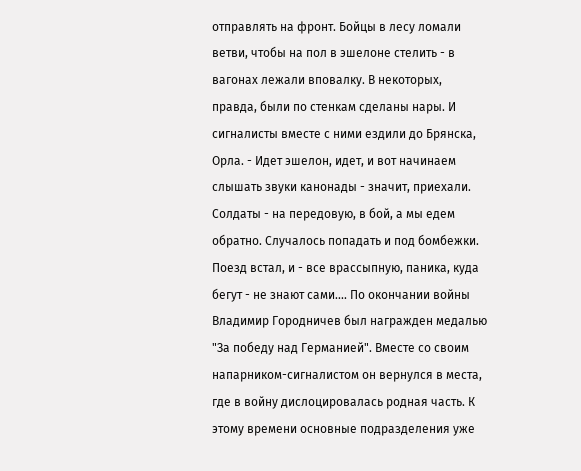отправлять на фронт. Бойцы в лесу ломали ветви, чтобы на пол в эшелоне стелить - в вагонах лежали вповалку. В некоторых, правда, были по стенкам сделаны нары. И сигналисты вместе с ними ездили до Брянска, Орла. - Идет эшелон, идет, и вот начинаем слышать звуки канонады - значит, приехали. Солдаты - на передовую, в бой, а мы едем обратно. Случалось попадать и под бомбежки. Поезд встал, и - все врассыпную, паника, куда бегут - не знают сами.... По окончании войны Владимир Городничев был награжден медалью "За победу над Германией". Вместе со своим напарником-сигналистом он вернулся в места, где в войну дислоцировалась родная часть. К этому времени основные подразделения уже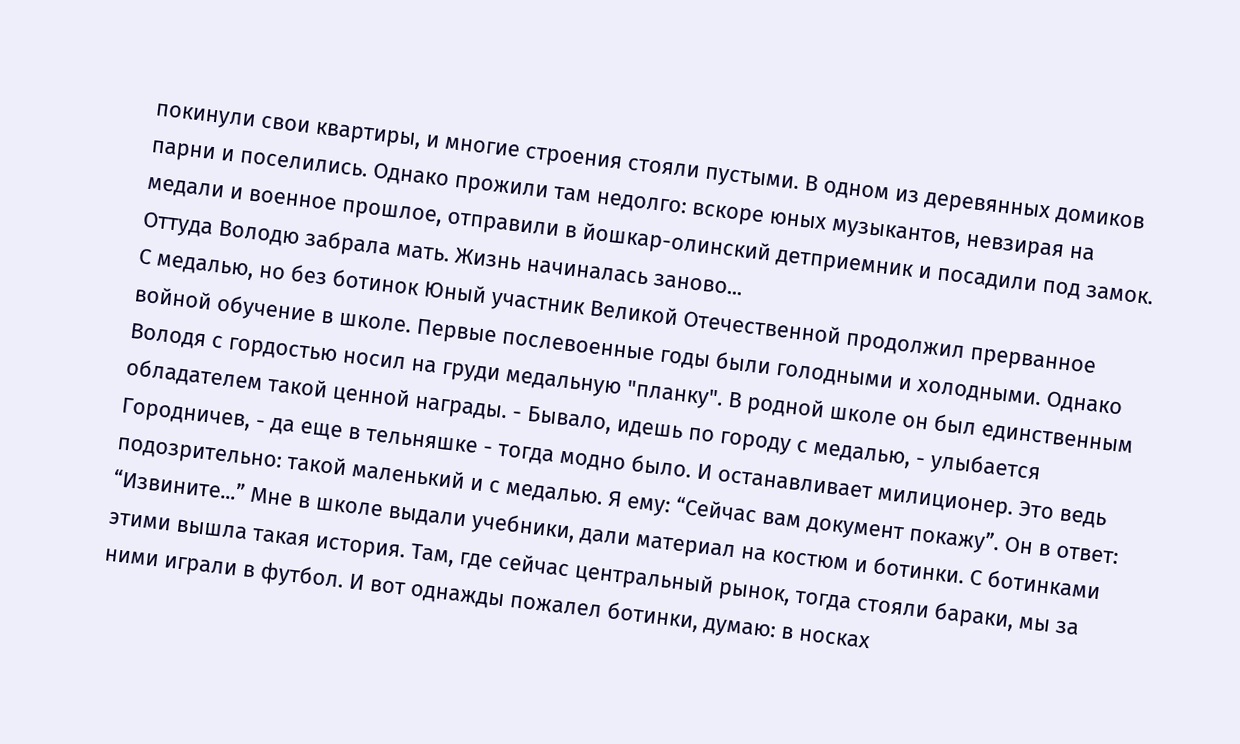покинули свои квартиры, и многие строения стояли пустыми. В одном из деревянных домиков парни и поселились. Однако прожили там недолго: вскоре юных музыкантов, невзирая на медали и военное прошлое, отправили в йошкар-олинский детприемник и посадили под замок. Оттуда Володю забрала мать. Жизнь начиналась заново...
С медалью, но без ботинок Юный участник Великой Отечественной продолжил прерванное войной обучение в школе. Первые послевоенные годы были голодными и холодными. Однако Володя с гордостью носил на груди медальную "планку". В родной школе он был единственным обладателем такой ценной награды. - Бывало, идешь по городу с медалью, - улыбается Городничев, - да еще в тельняшке - тогда модно было. И останавливает милиционер. Это ведь подозрительно: такой маленький и с медалью. Я ему: “Сейчас вам документ покажу”. Он в ответ: “Извините...” Мне в школе выдали учебники, дали материал на костюм и ботинки. С ботинками этими вышла такая история. Там, где сейчас центральный рынок, тогда стояли бараки, мы за ними играли в футбол. И вот однажды пожалел ботинки, думаю: в носках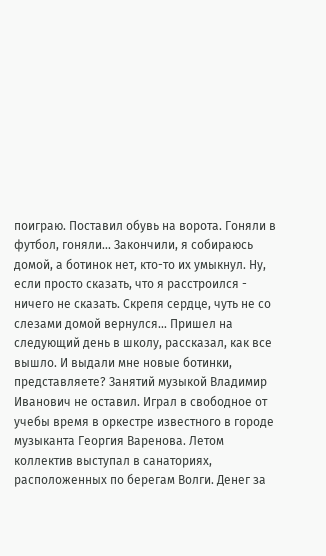поиграю. Поставил обувь на ворота. Гоняли в футбол, гоняли... Закончили, я собираюсь домой, а ботинок нет, кто-то их умыкнул. Ну, если просто сказать, что я расстроился - ничего не сказать. Скрепя сердце, чуть не со слезами домой вернулся... Пришел на следующий день в школу, рассказал, как все вышло. И выдали мне новые ботинки, представляете? Занятий музыкой Владимир Иванович не оставил. Играл в свободное от учебы время в оркестре известного в городе музыканта Георгия Варенова. Летом коллектив выступал в санаториях, расположенных по берегам Волги. Денег за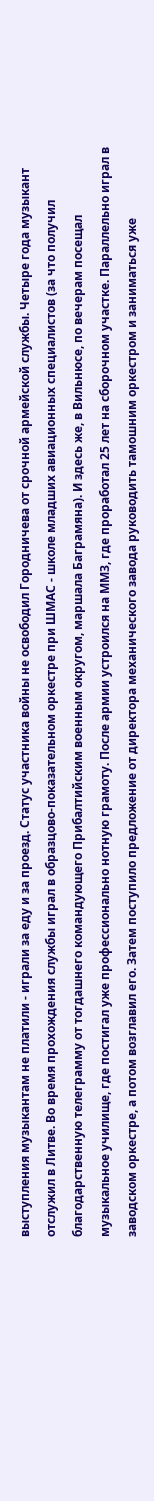выступления музыкантам не платили - играли за еду и за проезд. Статус участника войны не освободил Городничева от срочной армейской службы. Четыре года музыкант отслужил в Литве. Во время прохождения службы играл в образцово-показательном оркестре при ШМАС - школе младших авиационных специалистов (за что получил благодарственную телеграмму от тогдашнего командующего Прибалтийским военным округом, маршала Баграмяна). И здесь же, в Вильнюсе, по вечерам посещал музыкальное училище, где постигал уже профессионально нотную грамоту. После армии устроился на ММЗ, где проработал 25 лет на сборочном участке. Параллельно играл в заводском оркестре, а потом возглавил его. Затем поступило предложение от директора механического завода руководить тамошним оркестром и заниматься уже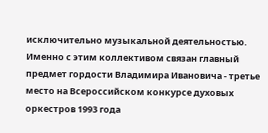исключительно музыкальной деятельностью. Именно с этим коллективом связан главный предмет гордости Владимира Ивановича - третье место на Всероссийском конкурсе духовых оркестров 1993 года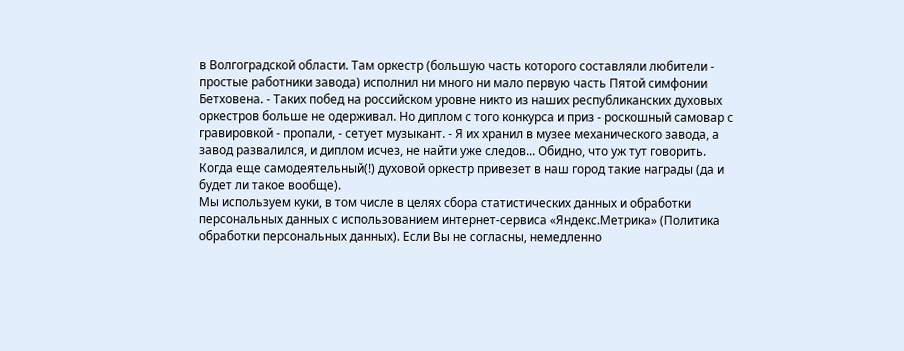в Волгоградской области. Там оркестр (большую часть которого составляли любители - простые работники завода) исполнил ни много ни мало первую часть Пятой симфонии Бетховена. - Таких побед на российском уровне никто из наших республиканских духовых оркестров больше не одерживал. Но диплом с того конкурса и приз - роскошный самовар с гравировкой - пропали, - сетует музыкант. - Я их хранил в музее механического завода, а завод развалился, и диплом исчез, не найти уже следов... Обидно, что уж тут говорить. Когда еще самодеятельный(!) духовой оркестр привезет в наш город такие награды (да и будет ли такое вообще).
Мы используем куки, в том числе в целях сбора статистических данных и обработки персональных данных с использованием интернет-сервиса «Яндекс.Метрика» (Политика обработки персональных данных). Если Вы не согласны, немедленно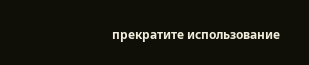прекратите использование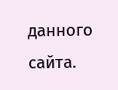данного сайта.